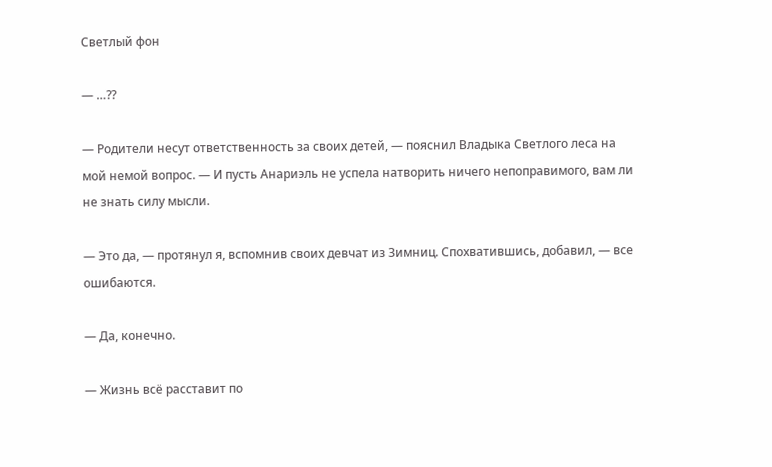Светлый фон

— …??

— Родители несут ответственность за своих детей, — пояснил Владыка Светлого леса на мой немой вопрос. — И пусть Анариэль не успела натворить ничего непоправимого, вам ли не знать силу мысли.

— Это да, — протянул я, вспомнив своих девчат из Зимниц. Спохватившись, добавил, — все ошибаются.

— Да, конечно.

— Жизнь всё расставит по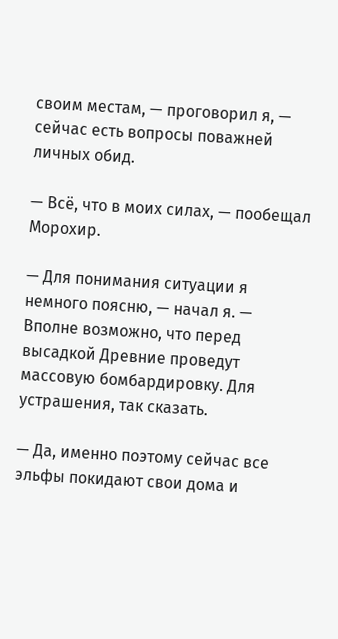своим местам, — проговорил я, — сейчас есть вопросы поважней личных обид.

— Всё, что в моих силах, — пообещал Морохир.

— Для понимания ситуации я немного поясню, — начал я. — Вполне возможно, что перед высадкой Древние проведут массовую бомбардировку. Для устрашения, так сказать.

— Да, именно поэтому сейчас все эльфы покидают свои дома и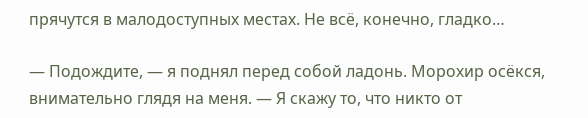прячутся в малодоступных местах. Не всё, конечно, гладко…

— Подождите, — я поднял перед собой ладонь. Морохир осёкся, внимательно глядя на меня. — Я скажу то, что никто от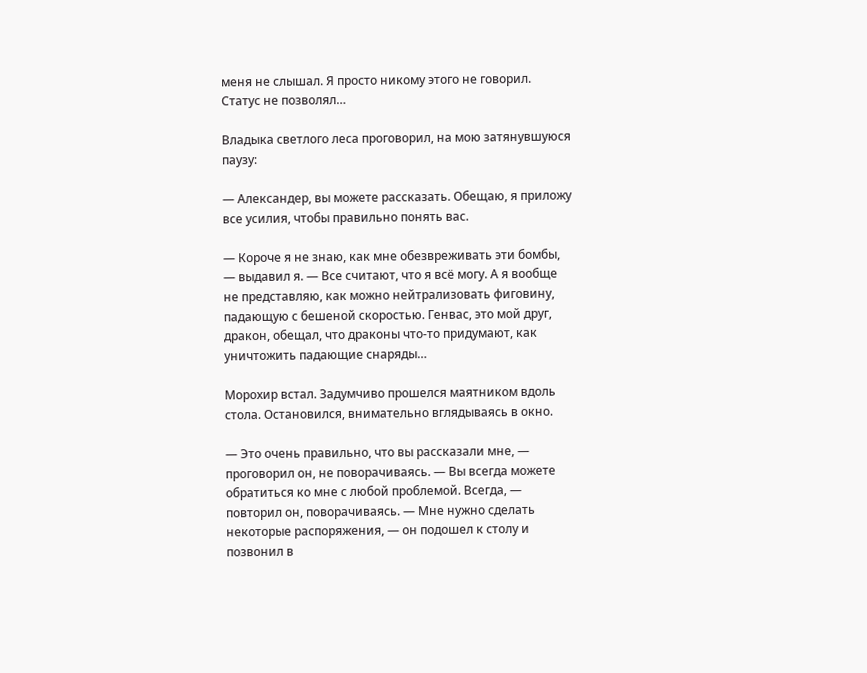меня не слышал. Я просто никому этого не говорил. Статус не позволял…

Владыка светлого леса проговорил, на мою затянувшуюся паузу:

— Александер, вы можете рассказать. Обещаю, я приложу все усилия, чтобы правильно понять вас.

— Короче я не знаю, как мне обезвреживать эти бомбы, — выдавил я. — Все считают, что я всё могу. А я вообще не представляю, как можно нейтрализовать фиговину, падающую с бешеной скоростью. Генвас, это мой друг, дракон, обещал, что драконы что-то придумают, как уничтожить падающие снаряды…

Морохир встал. Задумчиво прошелся маятником вдоль стола. Остановился, внимательно вглядываясь в окно.

— Это очень правильно, что вы рассказали мне, — проговорил он, не поворачиваясь. — Вы всегда можете обратиться ко мне с любой проблемой. Всегда, — повторил он, поворачиваясь. — Мне нужно сделать некоторые распоряжения, — он подошел к столу и позвонил в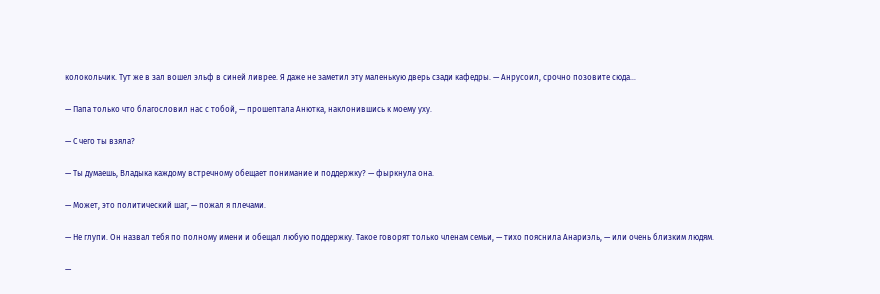колокольчик. Тут же в зал вошел эльф в синей ливрее. Я даже не заметил эту маленькую дверь сзади кафедры. — Анрусоил, срочно позовите сюда…

— Папа только что благословил нас с тобой, — прошептала Анютка, наклонившись к моему уху.

— С чего ты взяла?

— Ты думаешь, Владыка каждому встречному обещает понимание и поддержку? — фыркнула она.

— Может, это политический шаг, — пожал я плечами.

— Не глупи. Он назвал тебя по полному имени и обещал любую поддержку. Такое говорят только членам семьи, — тихо пояснила Анариэль, — или очень близким людям.

—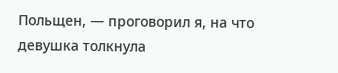Польщен, — проговорил я, на что девушка толкнула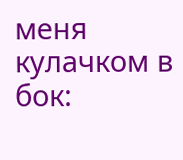меня кулачком в бок: